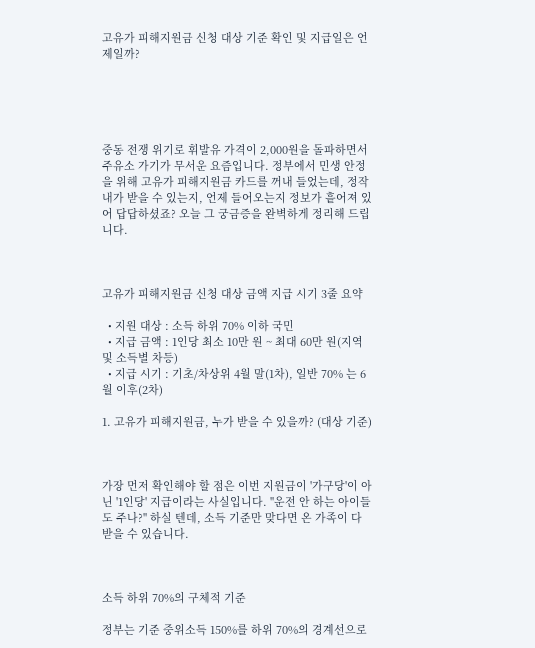고유가 피해지원금 신청 대상 기준 확인 및 지급일은 언제일까?





중동 전쟁 위기로 휘발유 가격이 2,000원을 돌파하면서 주유소 가기가 무서운 요즘입니다. 정부에서 민생 안정을 위해 고유가 피해지원금 카드를 꺼내 들었는데, 정작 내가 받을 수 있는지, 언제 들어오는지 정보가 흩어져 있어 답답하셨죠? 오늘 그 궁금증을 완벽하게 정리해 드립니다.



고유가 피해지원금 신청 대상 금액 지급 시기 3줄 요약

  • 지원 대상 : 소득 하위 70% 이하 국민
  • 지급 금액 : 1인당 최소 10만 원 ~ 최대 60만 원(지역 및 소득별 차등)
  • 지급 시기 : 기초/차상위 4월 말(1차), 일반 70% 는 6월 이후(2차)

1. 고유가 피해지원금, 누가 받을 수 있을까? (대상 기준)



가장 먼저 확인해야 할 점은 이번 지원금이 '가구당'이 아닌 '1인당' 지급이라는 사실입니다. "운전 안 하는 아이들도 주나?" 하실 텐데, 소득 기준만 맞다면 온 가족이 다 받을 수 있습니다.



소득 하위 70%의 구체적 기준

정부는 기준 중위소득 150%를 하위 70%의 경계선으로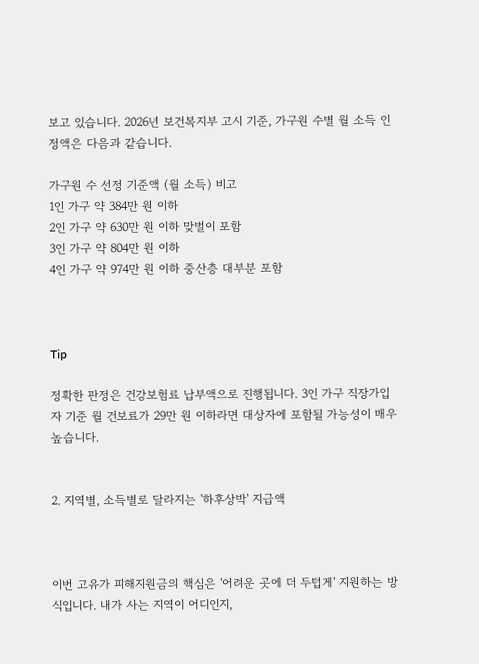보고 있습니다. 2026년 보건복지부 고시 기준, 가구원 수별 월 소득 인정액은 다음과 같습니다.

가구원 수 선정 기준액 (월 소득) 비고
1인 가구 약 384만 원 이하
2인 가구 약 630만 원 이하 맞벌이 포함
3인 가구 약 804만 원 이하
4인 가구 약 974만 원 이하 중산층 대부분 포함



Tip

정확한 판정은 건강보험료 납부액으로 진행됩니다. 3인 가구 직장가입자 기준 월 건보료가 29만 원 이하라면 대상자에 포함될 가능성이 매우 높습니다.


2. 지역별, 소득별로 달라지는 '하후상박' 지급액



이번 고유가 피해지원금의 핵심은 '어려운 곳에 더 두텁게' 지원하는 방식입니다. 내가 사는 지역이 어디인지,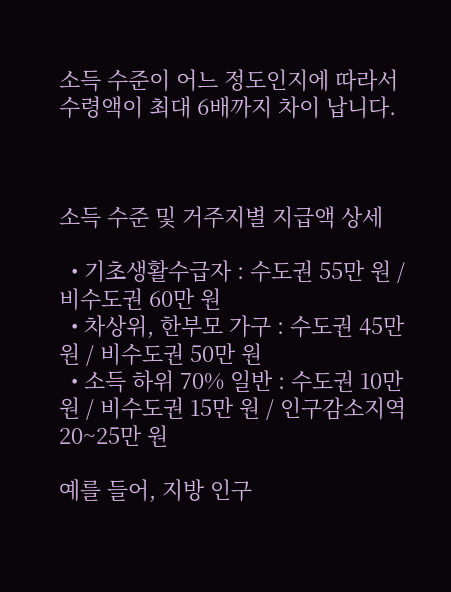소득 수준이 어느 정도인지에 따라서 수령액이 최대 6배까지 차이 납니다.



소득 수준 및 거주지별 지급액 상세

  • 기초생활수급자 : 수도권 55만 원 / 비수도권 60만 원
  • 차상위, 한부모 가구 : 수도권 45만 원 / 비수도권 50만 원
  • 소득 하위 70% 일반 : 수도권 10만 원 / 비수도권 15만 원 / 인구감소지역 20~25만 원

예를 들어, 지방 인구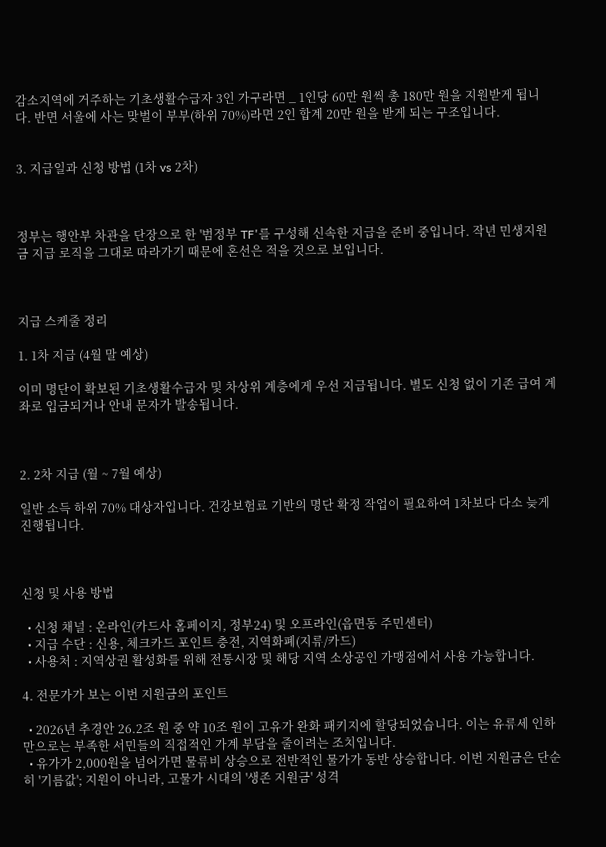감소지역에 거주하는 기초생활수급자 3인 가구라면 _ 1인당 60만 원씩 총 180만 원을 지원받게 됩니다. 반면 서울에 사는 맞벌이 부부(하위 70%)라면 2인 합계 20만 원을 받게 되는 구조입니다.


3. 지급일과 신청 방법 (1차 vs 2차)



정부는 행안부 차관을 단장으로 한 '범정부 TF'를 구성해 신속한 지급을 준비 중입니다. 작년 민생지원금 지급 로직을 그대로 따라가기 때문에 혼선은 적을 것으로 보입니다.



지급 스케줄 정리

1. 1차 지급 (4월 말 예상)

이미 명단이 확보된 기초생활수급자 및 차상위 계층에게 우선 지급됩니다. 별도 신청 없이 기존 급여 계좌로 입금되거나 안내 문자가 발송됩니다.



2. 2차 지급 (월 ~ 7월 예상)

일반 소득 하위 70% 대상자입니다. 건강보험료 기반의 명단 확정 작업이 필요하여 1차보다 다소 늦게 진행됩니다.



신청 및 사용 방법

  • 신청 채널 : 온라인(카드사 홈페이지, 정부24) 및 오프라인(읍면동 주민센터)
  • 지급 수단 : 신용, 체크카드 포인트 충전, 지역화폐(지류/카드)
  • 사용처 : 지역상권 활성화를 위해 전통시장 및 해당 지역 소상공인 가맹점에서 사용 가능합니다.

4. 전문가가 보는 이번 지원금의 포인트

  • 2026년 추경안 26.2조 원 중 약 10조 원이 고유가 완화 패키지에 할당되었습니다. 이는 유류세 인하만으로는 부족한 서민들의 직접적인 가계 부담을 줄이려는 조치입니다.
  • 유가가 2,000원을 넘어가면 물류비 상승으로 전반적인 물가가 동반 상승합니다. 이번 지원금은 단순히 '기름값'; 지원이 아니라, 고물가 시대의 '생존 지원금' 성격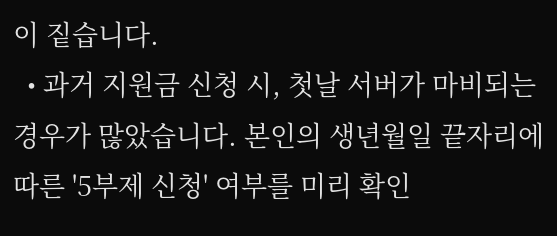이 짙습니다.
  • 과거 지원금 신청 시, 첫날 서버가 마비되는 경우가 많았습니다. 본인의 생년월일 끝자리에 따른 '5부제 신청' 여부를 미리 확인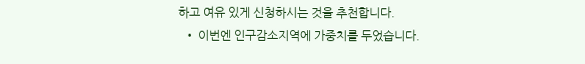하고 여유 있게 신청하시는 것을 추천합니다.
  • 이번엔 인구감소지역에 가중치를 두었습니다.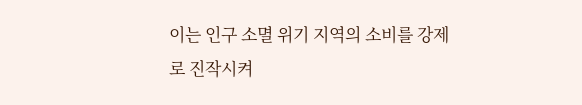이는 인구 소멸 위기 지역의 소비를 강제로 진작시켜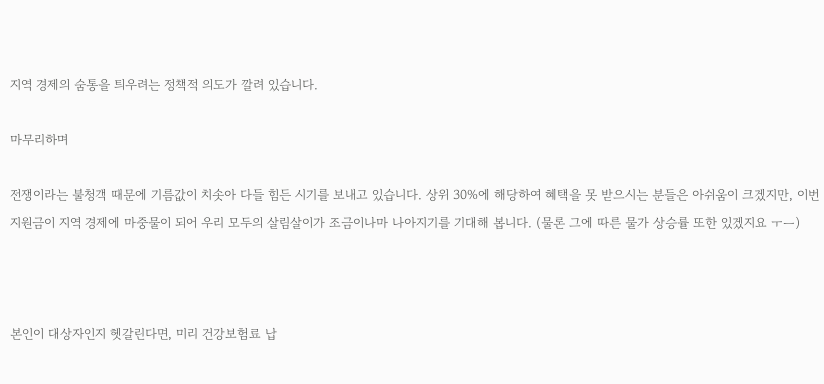지역 경제의 숨통을 틔우려는 정책적 의도가 깔려 있습니다.

마무리하며

전쟁이라는 불청객 때문에 기름값이 치솟아 다들 힘든 시기를 보내고 있습니다. 상위 30%에 해당하여 혜택을 못 받으시는 분들은 아쉬움이 크겠지만, 이번 지원금이 지역 경제에 마중물이 되어 우리 모두의 살림살이가 조금이나마 나아지기를 기대해 봅니다. (물론 그에 따른 물가 상승률 또한 있겠지요 ㅜㅡ)



본인이 대상자인지 헷갈린다면, 미리 건강보험료 납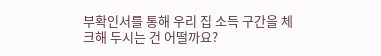부확인서를 통해 우리 집 소득 구간을 체크해 두시는 건 어떨까요?